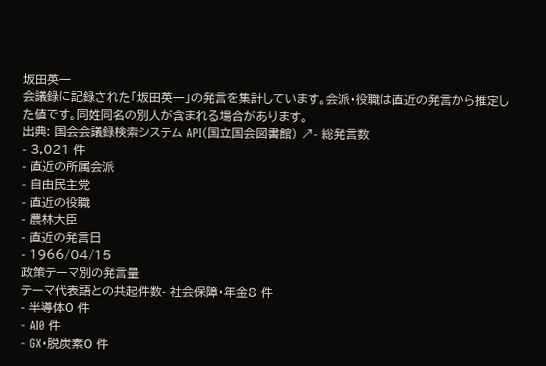坂田英一
会議録に記録された「坂田英一」の発言を集計しています。会派・役職は直近の発言から推定した値です。同姓同名の別人が含まれる場合があります。
出典: 国会会議録検索システム API(国立国会図書館) ↗- 総発言数
- 3,021 件
- 直近の所属会派
- 自由民主党
- 直近の役職
- 農林大臣
- 直近の発言日
- 1966/04/15
政策テーマ別の発言量
テーマ代表語との共起件数- 社会保障・年金8 件
- 半導体0 件
- AI0 件
- GX・脱炭素0 件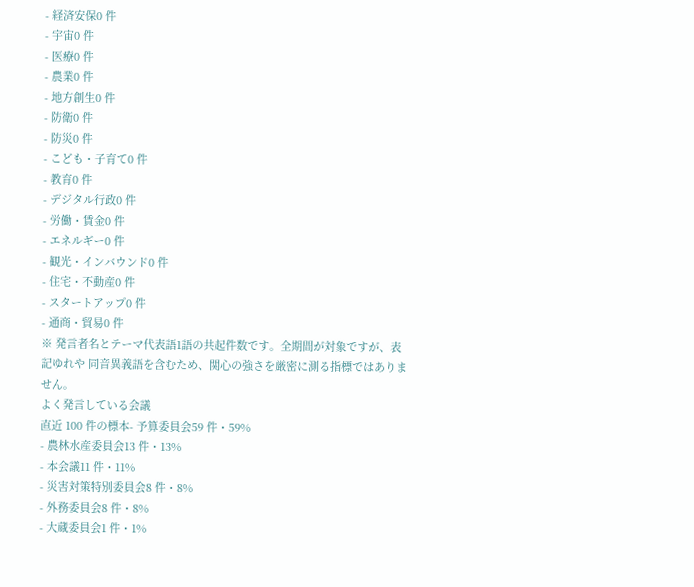- 経済安保0 件
- 宇宙0 件
- 医療0 件
- 農業0 件
- 地方創生0 件
- 防衛0 件
- 防災0 件
- こども・子育て0 件
- 教育0 件
- デジタル行政0 件
- 労働・賃金0 件
- エネルギー0 件
- 観光・インバウンド0 件
- 住宅・不動産0 件
- スタートアップ0 件
- 通商・貿易0 件
※ 発言者名とテーマ代表語1語の共起件数です。全期間が対象ですが、表記ゆれや 同音異義語を含むため、関心の強さを厳密に測る指標ではありません。
よく発言している会議
直近 100 件の標本- 予算委員会59 件・59%
- 農林水産委員会13 件・13%
- 本会議11 件・11%
- 災害対策特別委員会8 件・8%
- 外務委員会8 件・8%
- 大蔵委員会1 件・1%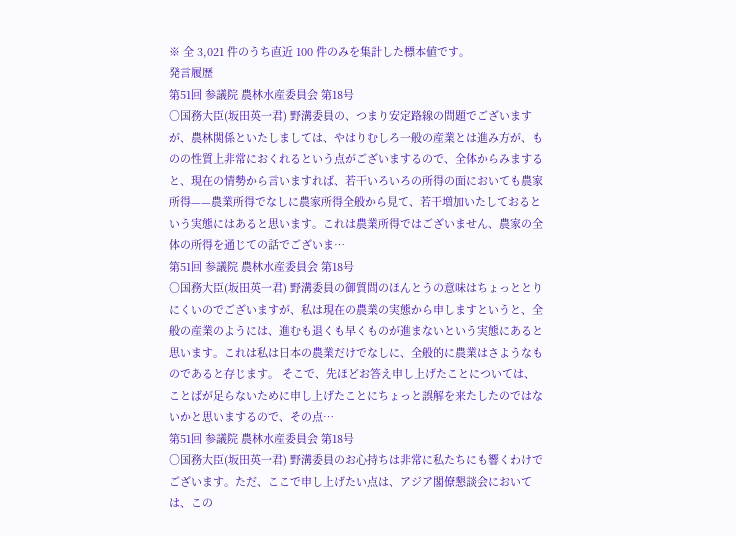※ 全 3,021 件のうち直近 100 件のみを集計した標本値です。
発言履歴
第51回 参議院 農林水産委員会 第18号
○国務大臣(坂田英一君) 野溝委員の、つまり安定路線の問題でございますが、農林関係といたしましては、やはりむしろ一般の産業とは進み方が、ものの性質上非常におくれるという点がございまするので、全体からみますると、現在の情勢から言いますれば、若干いろいろの所得の面においても農家所得——農業所得でなしに農家所得全般から見て、若干増加いたしておるという実態にはあると思います。これは農業所得ではございません、農家の全体の所得を通じての話でございま…
第51回 参議院 農林水産委員会 第18号
○国務大臣(坂田英一君) 野溝委員の御質問のほんとうの意味はちょっととりにくいのでございますが、私は現在の農業の実態から申しますというと、全般の産業のようには、進むも退くも早くものが進まないという実態にあると思います。これは私は日本の農業だけでなしに、全般的に農業はさようなものであると存じます。 そこで、先ほどお答え申し上げたことについては、ことばが足らないために申し上げたことにちょっと誤解を来たしたのではないかと思いまするので、その点…
第51回 参議院 農林水産委員会 第18号
○国務大臣(坂田英一君) 野溝委員のお心持ちは非常に私たちにも響くわけでございます。ただ、ここで申し上げたい点は、アジア閣僚懇談会においては、この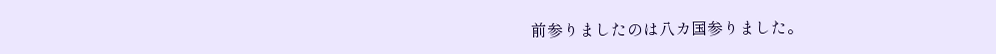前参りましたのは八カ国参りました。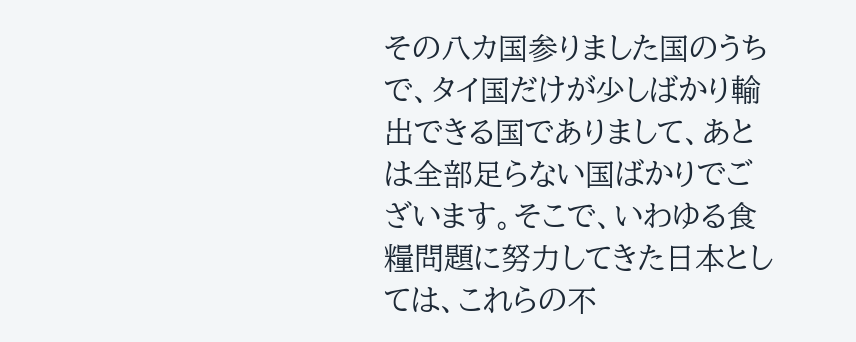その八カ国参りました国のうちで、タイ国だけが少しばかり輸出できる国でありまして、あとは全部足らない国ばかりでございます。そこで、いわゆる食糧問題に努力してきた日本としては、これらの不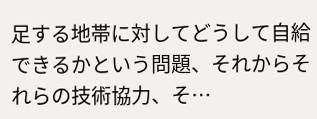足する地帯に対してどうして自給できるかという問題、それからそれらの技術協力、そ…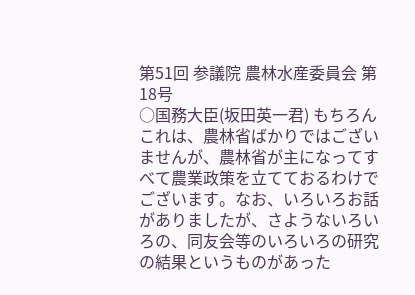第51回 参議院 農林水産委員会 第18号
○国務大臣(坂田英一君) もちろんこれは、農林省ばかりではございませんが、農林省が主になってすべて農業政策を立てておるわけでございます。なお、いろいろお話がありましたが、さようないろいろの、同友会等のいろいろの研究の結果というものがあった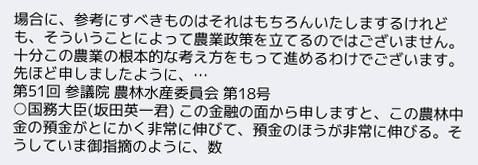場合に、参考にすべきものはそれはもちろんいたしまするけれども、そういうことによって農業政策を立てるのではございません。十分この農業の根本的な考え方をもって進めるわけでございます。先ほど申しましたように、…
第51回 参議院 農林水産委員会 第18号
○国務大臣(坂田英一君) この金融の面から申しますと、この農林中金の預金がとにかく非常に伸びて、預金のほうが非常に伸びる。そうしていま御指摘のように、数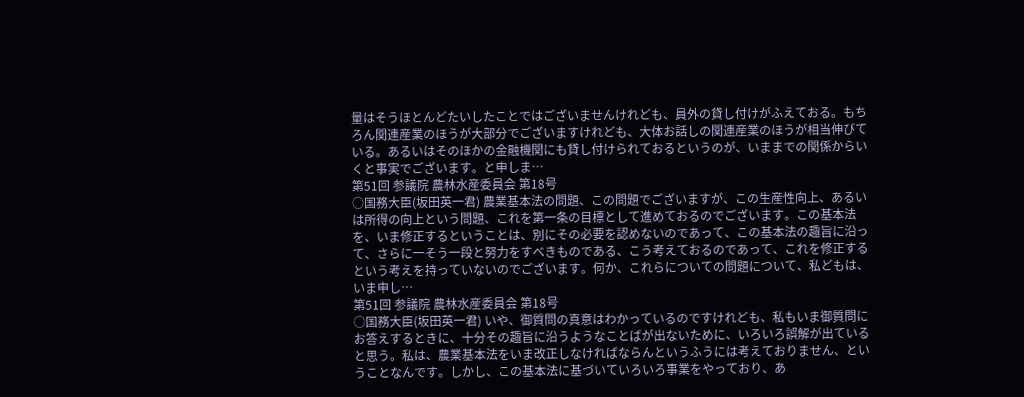量はそうほとんどたいしたことではございませんけれども、員外の貸し付けがふえておる。もちろん関連産業のほうが大部分でございますけれども、大体お話しの関連産業のほうが相当伸びている。あるいはそのほかの金融機関にも貸し付けられておるというのが、いままでの関係からいくと事実でございます。と申しま…
第51回 参議院 農林水産委員会 第18号
○国務大臣(坂田英一君) 農業基本法の問題、この問題でございますが、この生産性向上、あるいは所得の向上という問題、これを第一条の目標として進めておるのでございます。この基本法を、いま修正するということは、別にその必要を認めないのであって、この基本法の趣旨に沿って、さらに一そう一段と努力をすべきものである、こう考えておるのであって、これを修正するという考えを持っていないのでございます。何か、これらについての問題について、私どもは、いま申し…
第51回 参議院 農林水産委員会 第18号
○国務大臣(坂田英一君) いや、御質問の真意はわかっているのですけれども、私もいま御質問にお答えするときに、十分その趣旨に沿うようなことばが出ないために、いろいろ誤解が出ていると思う。私は、農業基本法をいま改正しなければならんというふうには考えておりません、ということなんです。しかし、この基本法に基づいていろいろ事業をやっており、あ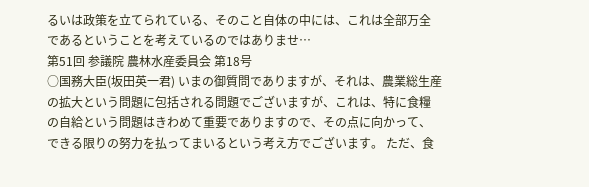るいは政策を立てられている、そのこと自体の中には、これは全部万全であるということを考えているのではありませ…
第51回 参議院 農林水産委員会 第18号
○国務大臣(坂田英一君) いまの御質問でありますが、それは、農業総生産の拡大という問題に包括される問題でございますが、これは、特に食糧の自給という問題はきわめて重要でありますので、その点に向かって、できる限りの努力を払ってまいるという考え方でございます。 ただ、食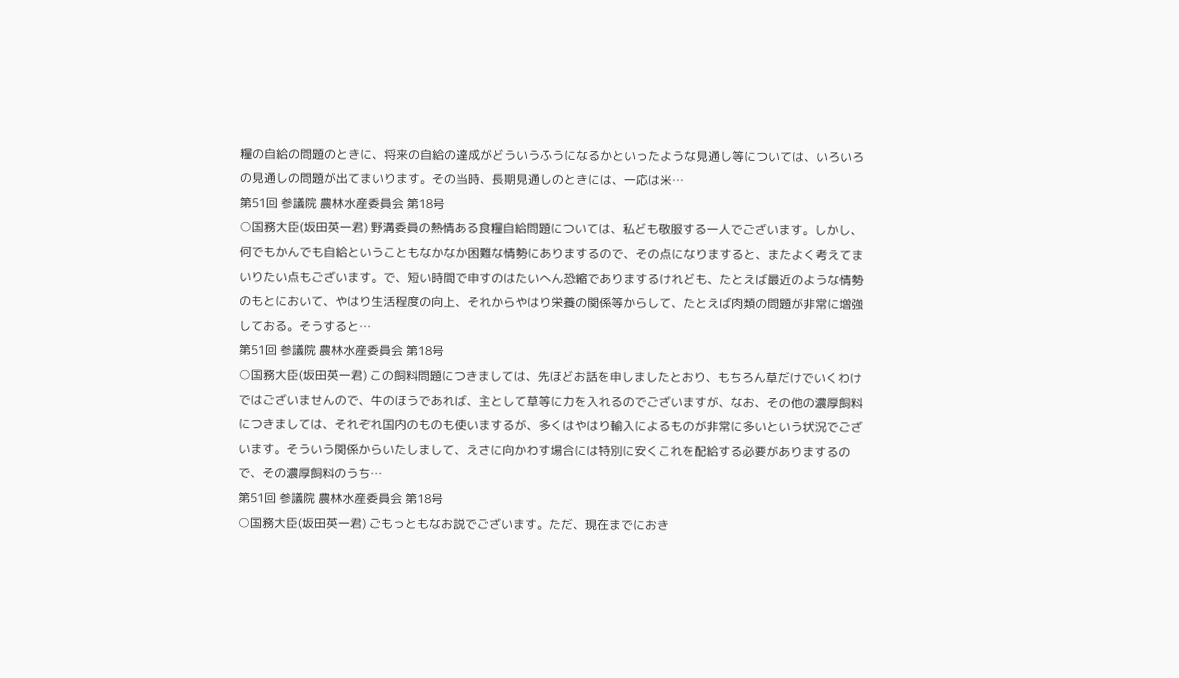糧の自給の問題のときに、将来の自給の達成がどういうふうになるかといったような見通し等については、いろいろの見通しの問題が出てまいります。その当時、長期見通しのときには、一応は米…
第51回 参議院 農林水産委員会 第18号
○国務大臣(坂田英一君) 野溝委員の熱情ある食糧自給問題については、私ども敬服する一人でございます。しかし、何でもかんでも自給ということもなかなか困難な情勢にありまするので、その点になりますると、またよく考えてまいりたい点もございます。で、短い時間で申すのはたいへん恐縮でありまするけれども、たとえば最近のような情勢のもとにおいて、やはり生活程度の向上、それからやはり栄養の関係等からして、たとえば肉類の問題が非常に増強しておる。そうすると…
第51回 参議院 農林水産委員会 第18号
○国務大臣(坂田英一君) この飼料問題につきましては、先ほどお話を申しましたとおり、もちろん草だけでいくわけではございませんので、牛のほうであれば、主として草等に力を入れるのでございますが、なお、その他の濃厚飼料につきましては、それぞれ国内のものも使いまするが、多くはやはり輸入によるものが非常に多いという状況でございます。そういう関係からいたしまして、えさに向かわす場合には特別に安くこれを配給する必要がありまするので、その濃厚飼料のうち…
第51回 参議院 農林水産委員会 第18号
○国務大臣(坂田英一君) ごもっともなお説でございます。ただ、現在までにおき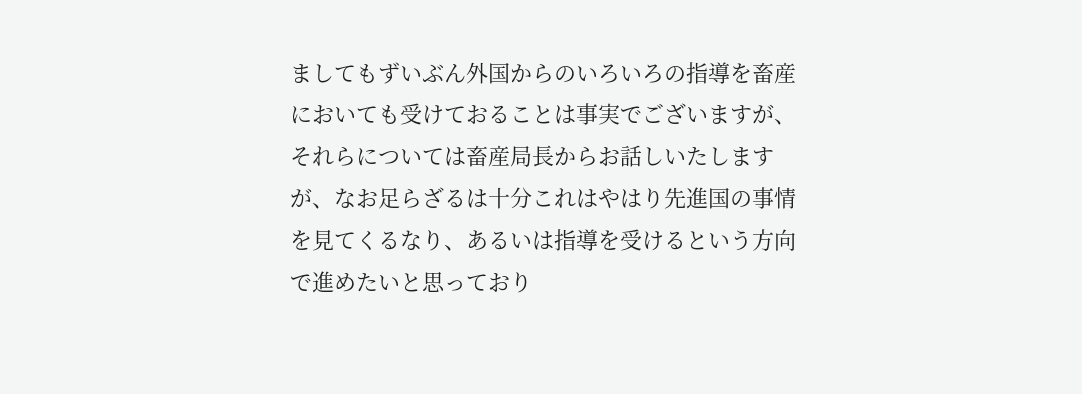ましてもずいぶん外国からのいろいろの指導を畜産においても受けておることは事実でございますが、それらについては畜産局長からお話しいたしますが、なお足らざるは十分これはやはり先進国の事情を見てくるなり、あるいは指導を受けるという方向で進めたいと思っており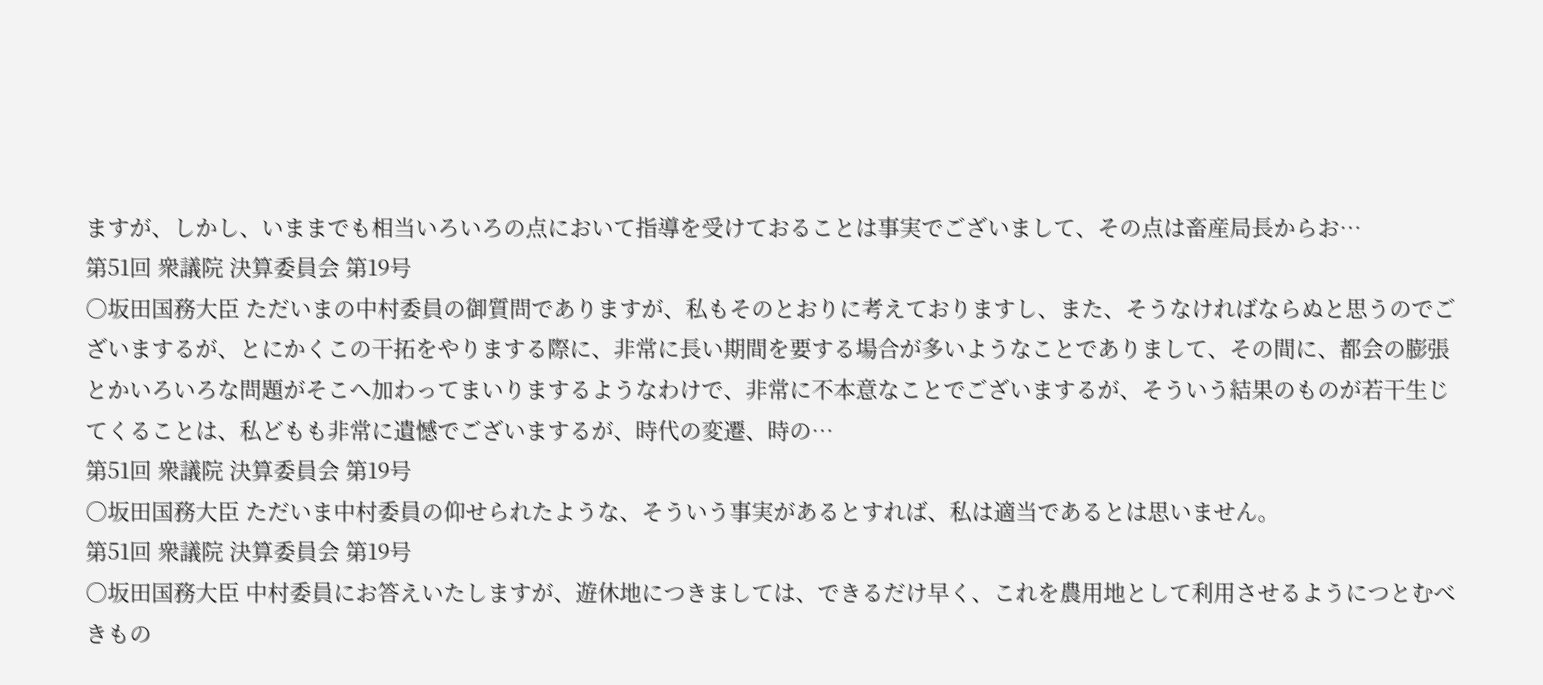ますが、しかし、いままでも相当いろいろの点において指導を受けておることは事実でございまして、その点は畜産局長からお…
第51回 衆議院 決算委員会 第19号
○坂田国務大臣 ただいまの中村委員の御質問でありますが、私もそのとおりに考えておりますし、また、そうなければならぬと思うのでございまするが、とにかくこの干拓をやりまする際に、非常に長い期間を要する場合が多いようなことでありまして、その間に、都会の膨張とかいろいろな問題がそこへ加わってまいりまするようなわけで、非常に不本意なことでございまするが、そういう結果のものが若干生じてくることは、私どもも非常に遺憾でございまするが、時代の変遷、時の…
第51回 衆議院 決算委員会 第19号
○坂田国務大臣 ただいま中村委員の仰せられたような、そういう事実があるとすれば、私は適当であるとは思いません。
第51回 衆議院 決算委員会 第19号
○坂田国務大臣 中村委員にお答えいたしますが、遊休地につきましては、できるだけ早く、これを農用地として利用させるようにつとむべきもの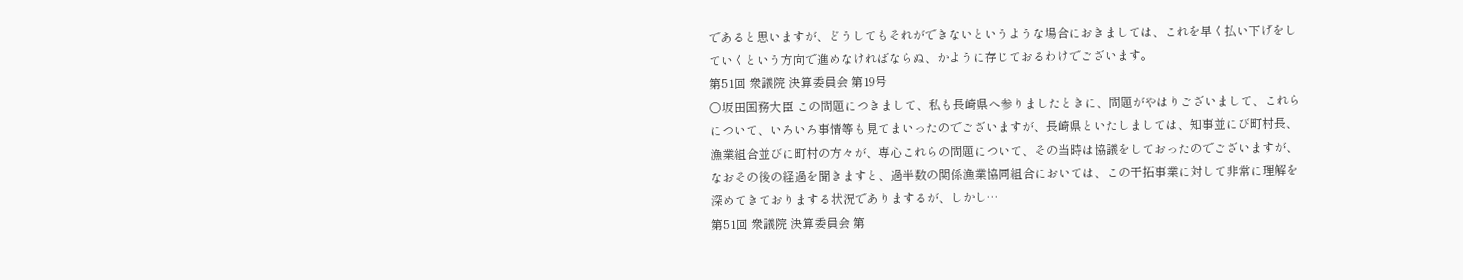であると思いますが、どうしてもそれができないというような場合におきましては、これを早く払い下げをしていくという方向で進めなければならぬ、かように存じておるわけでございます。
第51回 衆議院 決算委員会 第19号
○坂田国務大臣 この問題につきまして、私も長崎県へ参りましたときに、問題がやはりございまして、これらについて、いろいろ事情等も見てまいったのでございますが、長崎県といたしましては、知事並にび町村長、漁業組合並びに町村の方々が、専心これらの問題について、その当時は協議をしておったのでございますが、なおその後の経過を聞きますと、過半数の関係漁業協同組合においては、この干拓事業に対して非常に理解を深めてきておりまする状況でありまするが、しかし…
第51回 衆議院 決算委員会 第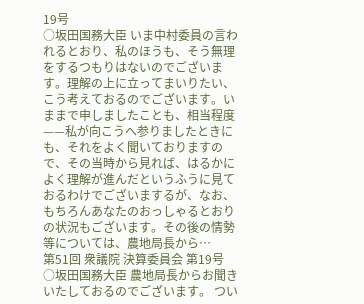19号
○坂田国務大臣 いま中村委員の言われるとおり、私のほうも、そう無理をするつもりはないのでございます。理解の上に立ってまいりたい、こう考えておるのでございます。いままで申しましたことも、相当程度——私が向こうへ参りましたときにも、それをよく聞いておりますので、その当時から見れば、はるかによく理解が進んだというふうに見ておるわけでございまするが、なお、もちろんあなたのおっしゃるとおりの状況もございます。その後の情勢等については、農地局長から…
第51回 衆議院 決算委員会 第19号
○坂田国務大臣 農地局長からお聞きいたしておるのでございます。 つい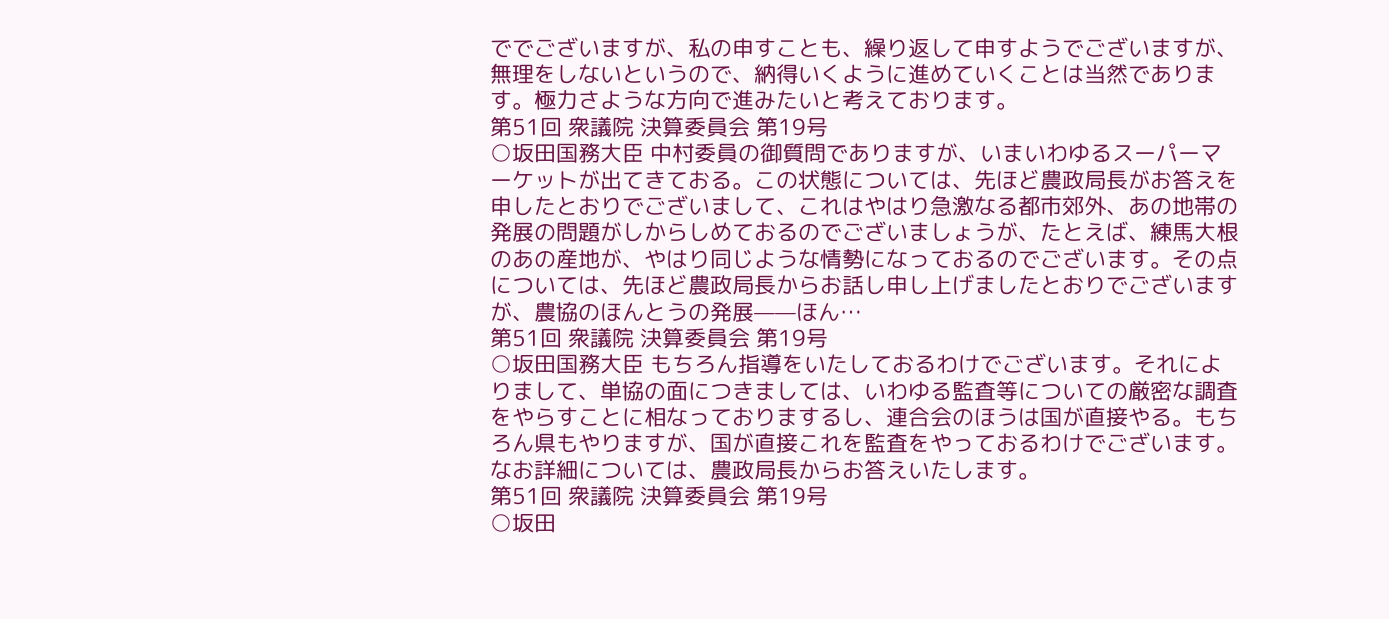ででございますが、私の申すことも、繰り返して申すようでございますが、無理をしないというので、納得いくように進めていくことは当然であります。極力さような方向で進みたいと考えております。
第51回 衆議院 決算委員会 第19号
○坂田国務大臣 中村委員の御質問でありますが、いまいわゆるスーパーマーケットが出てきておる。この状態については、先ほど農政局長がお答えを申したとおりでございまして、これはやはり急激なる都市郊外、あの地帯の発展の問題がしからしめておるのでございましょうが、たとえば、練馬大根のあの産地が、やはり同じような情勢になっておるのでございます。その点については、先ほど農政局長からお話し申し上げましたとおりでございますが、農協のほんとうの発展——ほん…
第51回 衆議院 決算委員会 第19号
○坂田国務大臣 もちろん指導をいたしておるわけでございます。それによりまして、単協の面につきましては、いわゆる監査等についての厳密な調査をやらすことに相なっておりまするし、連合会のほうは国が直接やる。もちろん県もやりますが、国が直接これを監査をやっておるわけでございます。なお詳細については、農政局長からお答えいたします。
第51回 衆議院 決算委員会 第19号
○坂田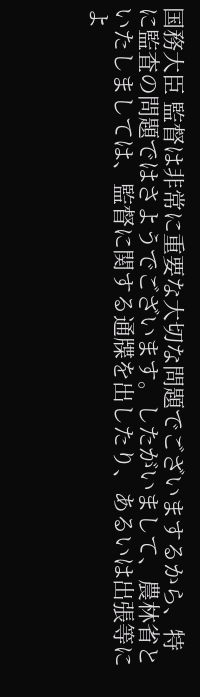国務大臣 監督は非常に重要な大切な問題でございまするから、特に監査の問題ではさようでございます。したがいまして、農林省といたしましては、監督に関する通牒を出したり、あるいは出張等によ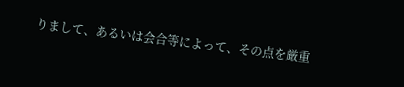りまして、あるいは会合等によって、その点を厳重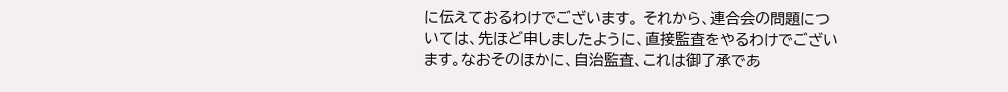に伝えておるわけでございます。 それから、連合会の問題については、先ほど申しましたように、直接監査をやるわけでございます。なおそのほかに、自治監査、これは御了承であ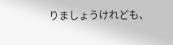りましょうけれども、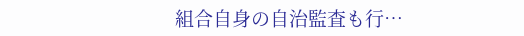組合自身の自治監査も行…